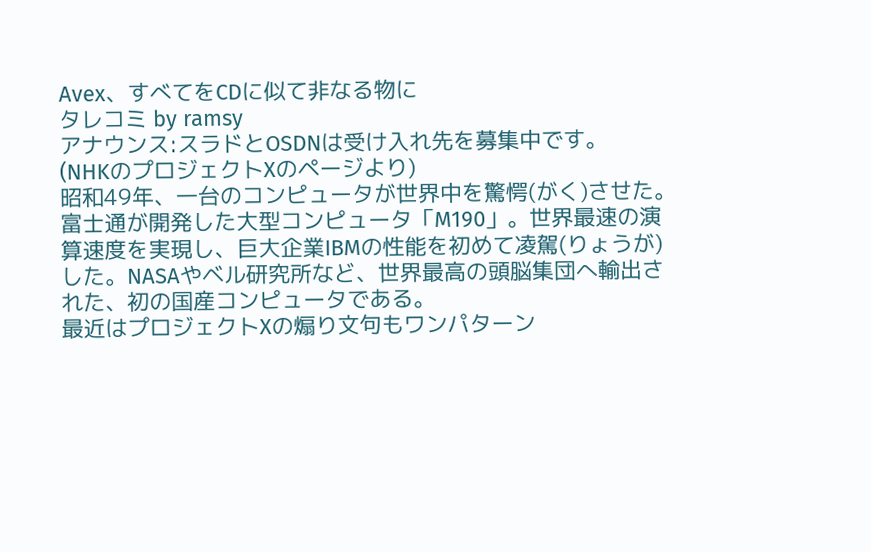Avex、すべてをCDに似て非なる物に
タレコミ by ramsy
アナウンス:スラドとOSDNは受け入れ先を募集中です。
(NHKのプロジェクトXのページより)
昭和49年、一台のコンピュータが世界中を驚愕(がく)させた。富士通が開発した大型コンピュータ「M190」。世界最速の演算速度を実現し、巨大企業IBMの性能を初めて凌駕(りょうが)した。NASAやベル研究所など、世界最高の頭脳集団へ輸出された、初の国産コンピュータである。
最近はプロジェクトXの煽り文句もワンパターン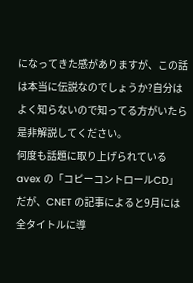になってきた感がありますが、この話は本当に伝説なのでしょうか?自分はよく知らないので知ってる方がいたら是非解説してください。
何度も話題に取り上げられている avex の「コピーコントロールCD」だが、CNET の記事によると9月には全タイトルに導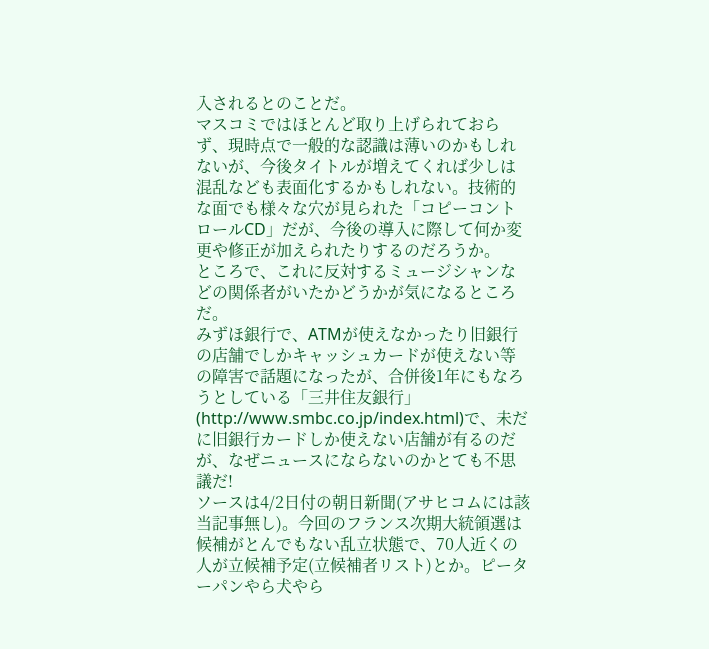入されるとのことだ。
マスコミではほとんど取り上げられておらず、現時点で一般的な認識は薄いのかもしれないが、今後タイトルが増えてくれば少しは混乱なども表面化するかもしれない。技術的な面でも様々な穴が見られた「コピーコントロールCD」だが、今後の導入に際して何か変更や修正が加えられたりするのだろうか。
ところで、これに反対するミュージシャンなどの関係者がいたかどうかが気になるところだ。
みずほ銀行で、ATMが使えなかったり旧銀行の店舗でしかキャッシュカードが使えない等の障害で話題になったが、合併後1年にもなろうとしている「三井住友銀行」(http://www.smbc.co.jp/index.html)で、未だに旧銀行カードしか使えない店舗が有るのだが、なぜニュースにならないのかとても不思議だ!
ソースは4/2日付の朝日新聞(アサヒコムには該当記事無し)。今回のフランス次期大統領選は候補がとんでもない乱立状態で、70人近くの人が立候補予定(立候補者リスト)とか。ピーターパンやら犬やら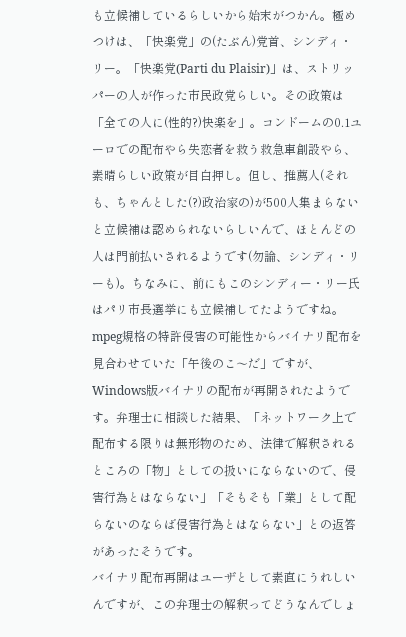も立候補しているらしいから始末がつかん。極めつけは、「快楽党」の(たぶん)党首、シンディ・リー。「快楽党(Parti du Plaisir)」は、ストリッパーの人が作った市民政党らしい。その政策は「全ての人に(性的?)快楽を」。コンドームの0.1ユーロでの配布やら失恋者を救う救急車創設やら、素晴らしい政策が目白押し。但し、推薦人(それも、ちゃんとした(?)政治家の)が500人集まらないと立候補は認められないらしいんで、ほとんどの人は門前払いされるようです(勿論、シンディ・リーも)。ちなみに、前にもこのシンディー・リー氏はパリ市長選挙にも立候補してたようですね。
mpeg規格の特許侵害の可能性からバイナリ配布を見合わせていた「午後のこ〜だ」ですが、Windows版バイナリの配布が再開されたようです。弁理士に相談した結果、「ネットワーク上で配布する限りは無形物のため、法律で解釈されるところの「物」としての扱いにならないので、侵害行為とはならない」「そもそも「業」として配らないのならば侵害行為とはならない」との返答があったそうです。
バイナリ配布再開はユーザとして素直にうれしいんですが、この弁理士の解釈ってどうなんでしょ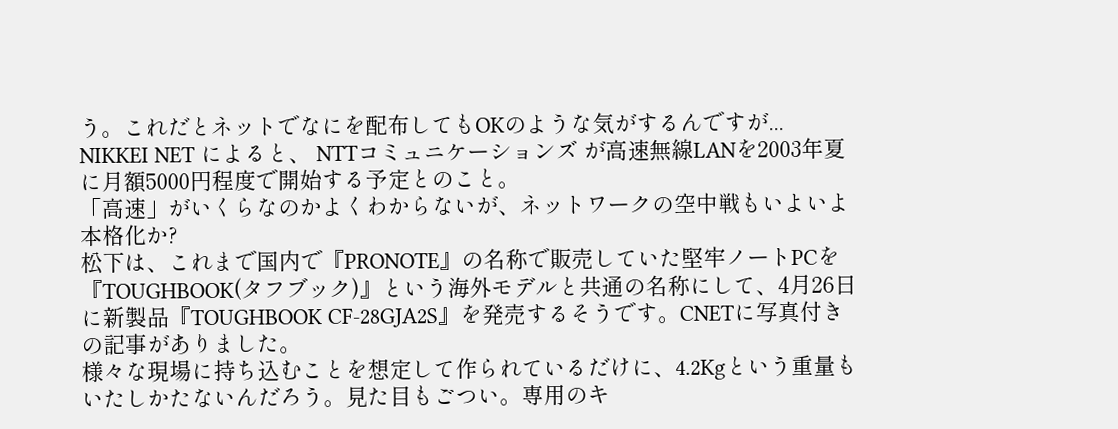う。これだとネットでなにを配布してもOKのような気がするんですが...
NIKKEI NET によると、 NTTコミュニケーションズ が高速無線LANを2003年夏に月額5000円程度で開始する予定とのこと。
「高速」がいくらなのかよくわからないが、ネットワークの空中戦もいよいよ本格化か?
松下は、これまで国内で『PRONOTE』の名称で販売していた堅牢ノートPCを『TOUGHBOOK(タフブック)』という海外モデルと共通の名称にして、4月26日に新製品『TOUGHBOOK CF-28GJA2S』を発売するそうです。CNETに写真付きの記事がありました。
様々な現場に持ち込むことを想定して作られているだけに、4.2Kgという重量もいたしかたないんだろう。見た目もごつい。専用のキ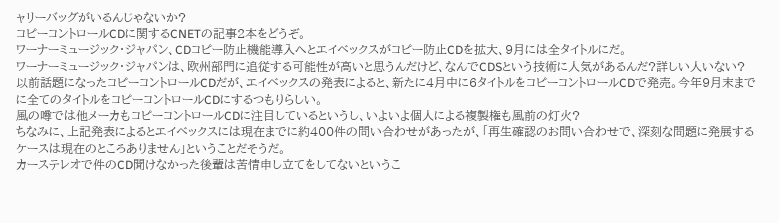ャリーバッグがいるんじゃないか?
コピーコントロールCDに関するCNETの記事2本をどうぞ。
ワーナーミュージック・ジャパン、CDコピー防止機能導入へとエイベックスがコピー防止CDを拡大、9月には全タイトルにだ。
ワーナーミュージック・ジャパンは、欧州部門に追従する可能性が高いと思うんだけど、なんでCDSという技術に人気があるんだ?詳しい人いない?
以前話題になったコピーコントロールCDだが、エイベックスの発表によると、新たに4月中に6タイトルをコピーコントロールCDで発売。今年9月末までに全てのタイトルをコピーコントロールCDにするつもりらしい。
風の噂では他メーカもコピーコントロールCDに注目しているというし、いよいよ個人による複製権も風前の灯火?
ちなみに、上記発表によるとエイベックスには現在までに約400件の問い合わせがあったが、「再生確認のお問い合わせで、深刻な問題に発展するケースは現在のところありません」ということだそうだ。
カーステレオで件のCD聞けなかった後輩は苦情申し立てをしてないというこ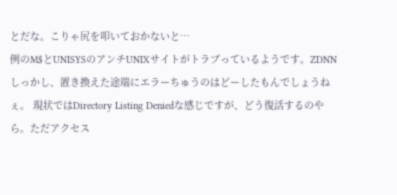とだな。こりゃ尻を叩いておかないと…
例のM$とUNISYSのアンチUNIXサイトがトラブっているようです。ZDNN しっかし、置き換えた途端にエラーちゅうのはどーしたもんでしょうねぇ。 現状ではDirectory Listing Deniedな感じですが、どう復活するのやら。ただアクセス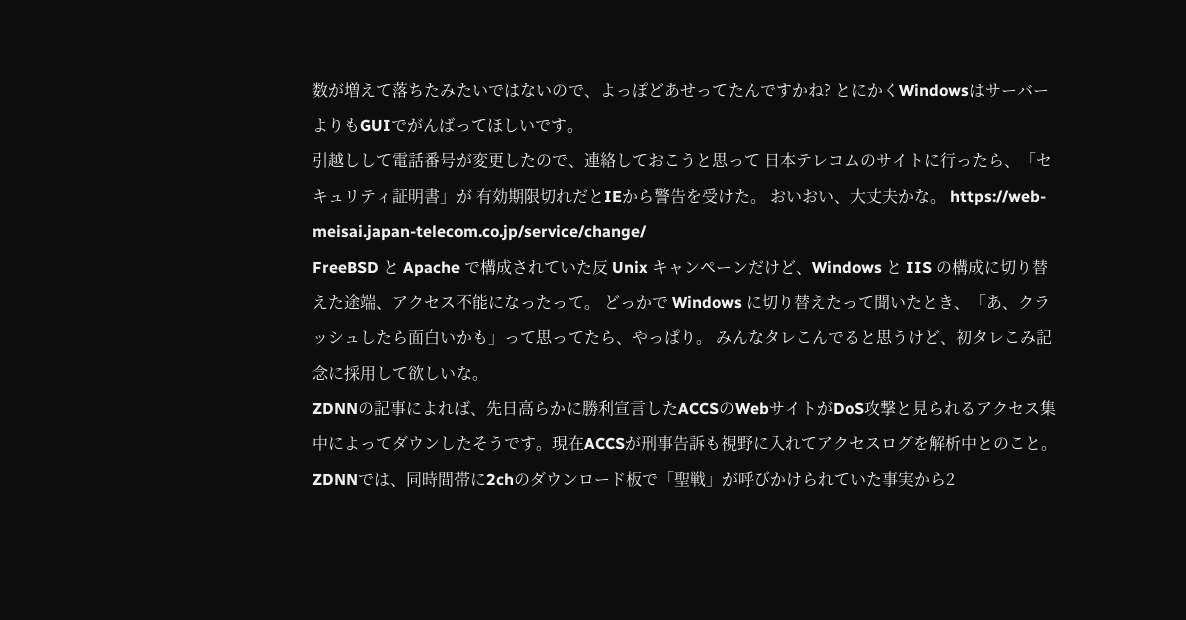数が増えて落ちたみたいではないので、よっぽどあせってたんですかね? とにかくWindowsはサーバーよりもGUIでがんばってほしいです。
引越しして電話番号が変更したので、連絡しておこうと思って 日本テレコムのサイトに行ったら、「セキュリティ証明書」が 有効期限切れだとIEから警告を受けた。 おいおい、大丈夫かな。 https://web-meisai.japan-telecom.co.jp/service/change/
FreeBSD と Apache で構成されていた反 Unix キャンペーンだけど、Windows と IIS の構成に切り替えた途端、アクセス不能になったって。 どっかで Windows に切り替えたって聞いたとき、「あ、クラッシュしたら面白いかも」って思ってたら、やっぱり。 みんなタレこんでると思うけど、初タレこみ記念に採用して欲しいな。
ZDNNの記事によれば、先日高らかに勝利宣言したACCSのWebサイトがDoS攻撃と見られるアクセス集中によってダウンしたそうです。現在ACCSが刑事告訴も視野に入れてアクセスログを解析中とのこと。ZDNNでは、同時間帯に2chのダウンロード板で「聖戦」が呼びかけられていた事実から2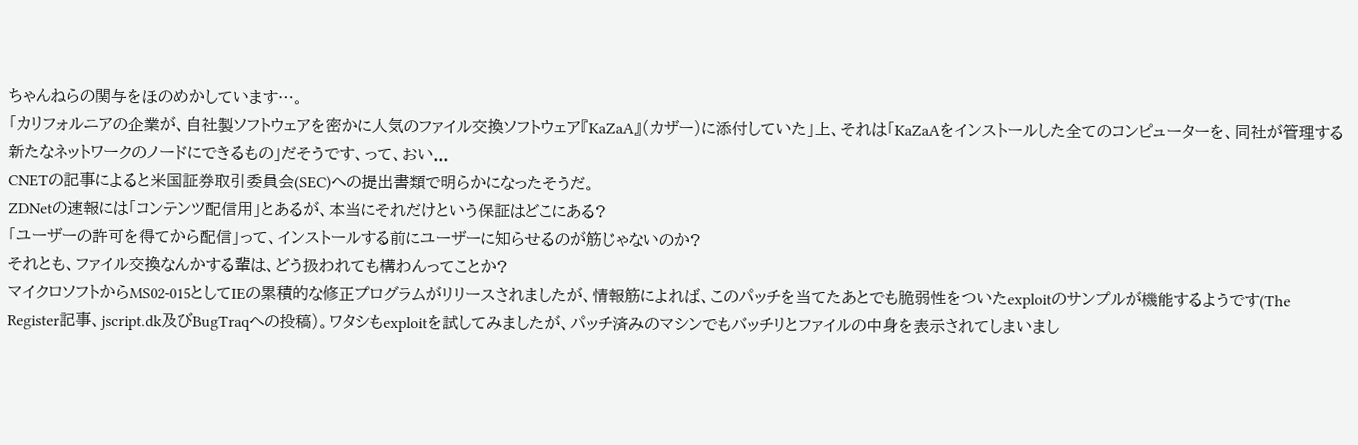ちゃんねらの関与をほのめかしています…。
「カリフォルニアの企業が、自社製ソフトウェアを密かに人気のファイル交換ソフトウェア『KaZaA』(カザー)に添付していた」上、それは「KaZaAをインストールした全てのコンピューターを、同社が管理する新たなネットワークのノードにできるもの」だそうです、って、おい...
CNETの記事によると米国証券取引委員会(SEC)への提出書類で明らかになったそうだ。
ZDNetの速報には「コンテンツ配信用」とあるが、本当にそれだけという保証はどこにある?
「ユーザーの許可を得てから配信」って、インストールする前にユーザーに知らせるのが筋じゃないのか?
それとも、ファイル交換なんかする輩は、どう扱われても構わんってことか?
マイクロソフトからMS02-015としてIEの累積的な修正プログラムがリリースされましたが、情報筋によれば、このパッチを当てたあとでも脆弱性をついたexploitのサンプルが機能するようです(The Register記事、jscript.dk及びBugTraqへの投稿)。ワタシもexploitを試してみましたが、パッチ済みのマシンでもバッチリとファイルの中身を表示されてしまいまし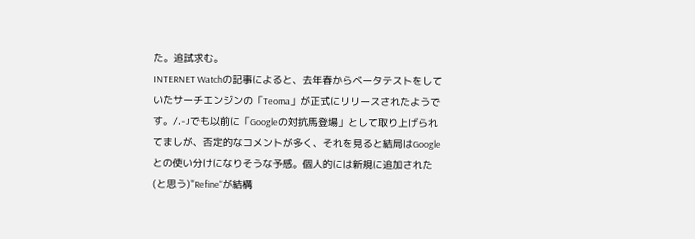た。追試求む。
INTERNET Watchの記事によると、去年春からベータテストをしていたサーチエンジンの「Teoma」が正式にリリースされたようです。/.-Jでも以前に「Googleの対抗馬登場」として取り上げられてましが、否定的なコメントが多く、それを見ると結局はGoogleとの使い分けになりそうな予感。個人的には新規に追加された(と思う)"Refine"が結構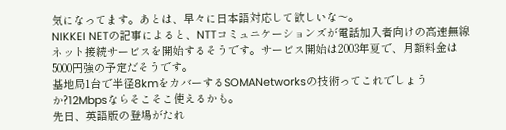気になってます。あとは、早々に日本語対応して欲しいな〜。
NIKKEI NETの記事によると、NTTコミュニケーションズが電話加入者向けの高速無線ネット接続サービスを開始するそうです。サービス開始は2003年夏で、月額料金は5000円強の予定だそうです。
基地局1台で半径8kmをカバーするSOMANetworksの技術ってこれでしょうか?12Mbpsならそこそこ使えるかも。
先日、英語版の登場がたれ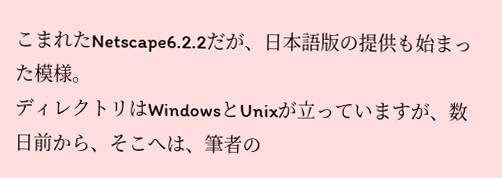こまれたNetscape6.2.2だが、日本語版の提供も始まった模様。
ディレクトリはWindowsとUnixが立っていますが、数日前から、そこへは、筆者の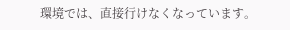環境では、直接行けなくなっています。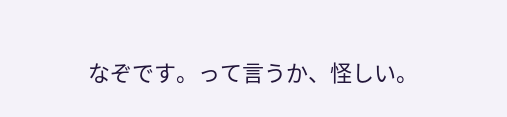なぞです。って言うか、怪しい。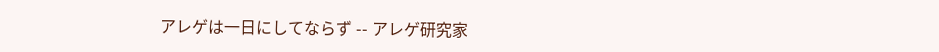アレゲは一日にしてならず -- アレゲ研究家